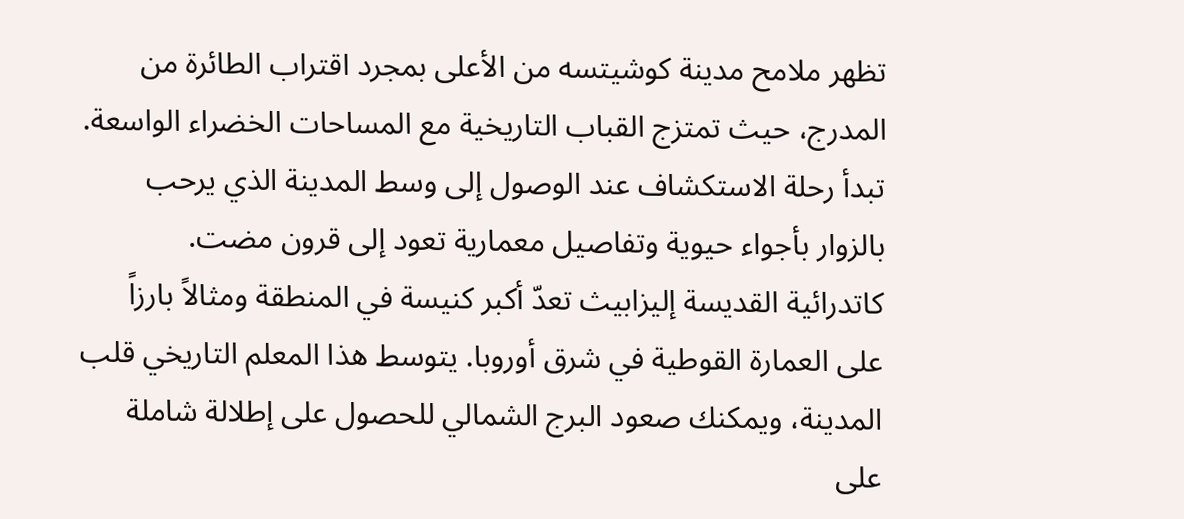تظهر ملامح مدينة كوشيتسه من الأعلى بمجرد اقتراب الطائرة من المدرج، حيث تمتزج القباب التاريخية مع المساحات الخضراء الواسعة. تبدأ رحلة الاستكشاف عند الوصول إلى وسط المدينة الذي يرحب بالزوار بأجواء حيوية وتفاصيل معمارية تعود إلى قرون مضت.
كاتدرائية القديسة إليزابيث تعدّ أكبر كنيسة في المنطقة ومثالاً بارزاً على العمارة القوطية في شرق أوروبا. يتوسط هذا المعلم التاريخي قلب المدينة، ويمكنك صعود البرج الشمالي للحصول على إطلالة شاملة على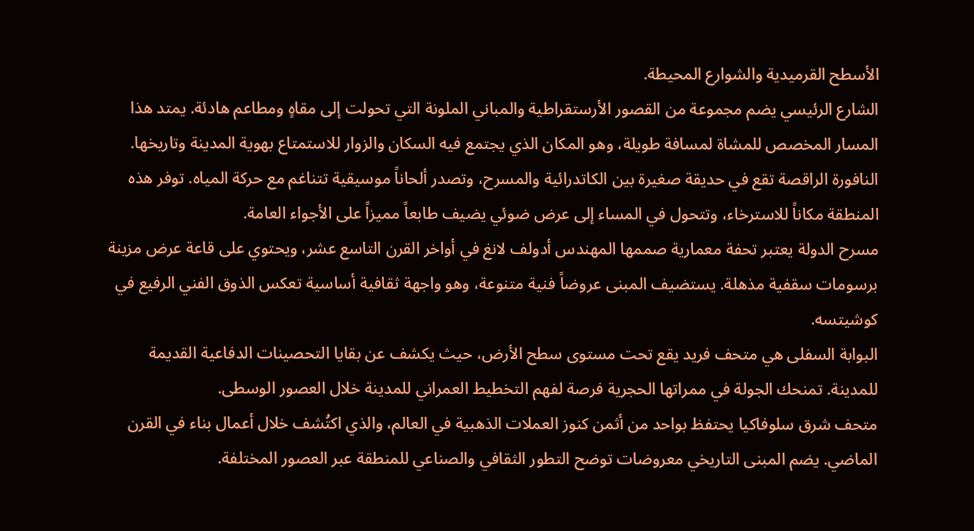الأسطح القرميدية والشوارع المحيطة.
الشارع الرئيسي يضم مجموعة من القصور الأرستقراطية والمباني الملونة التي تحولت إلى مقاهٍ ومطاعم هادئة. يمتد هذا المسار المخصص للمشاة لمسافة طويلة، وهو المكان الذي يجتمع فيه السكان والزوار للاستمتاع بهوية المدينة وتاريخها.
النافورة الراقصة تقع في حديقة صغيرة بين الكاتدرائية والمسرح، وتصدر ألحاناً موسيقية تتناغم مع حركة المياه. توفر هذه المنطقة مكاناً للاسترخاء، وتتحول في المساء إلى عرض ضوئي يضيف طابعاً مميزاً على الأجواء العامة.
مسرح الدولة يعتبر تحفة معمارية صممها المهندس أدولف لانغ في أواخر القرن التاسع عشر، ويحتوي على قاعة عرض مزينة برسومات سقفية مذهلة. يستضيف المبنى عروضاً فنية متنوعة، وهو واجهة ثقافية أساسية تعكس الذوق الفني الرفيع في كوشيتسه.
البوابة السفلى هي متحف فريد يقع تحت مستوى سطح الأرض، حيث يكشف عن بقايا التحصينات الدفاعية القديمة للمدينة. تمنحك الجولة في ممراتها الحجرية فرصة لفهم التخطيط العمراني للمدينة خلال العصور الوسطى.
متحف شرق سلوفاكيا يحتفظ بواحد من أثمن كنوز العملات الذهبية في العالم، والذي اكتُشف خلال أعمال بناء في القرن الماضي. يضم المبنى التاريخي معروضات توضح التطور الثقافي والصناعي للمنطقة عبر العصور المختلفة.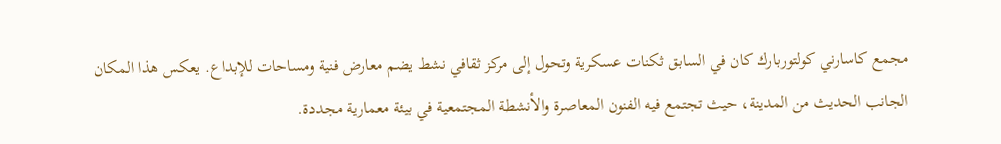مجمع كاسارني كولتوربارك كان في السابق ثكنات عسكرية وتحول إلى مركز ثقافي نشط يضم معارض فنية ومساحات للإبداع. يعكس هذا المكان الجانب الحديث من المدينة، حيث تجتمع فيه الفنون المعاصرة والأنشطة المجتمعية في بيئة معمارية مجددة.